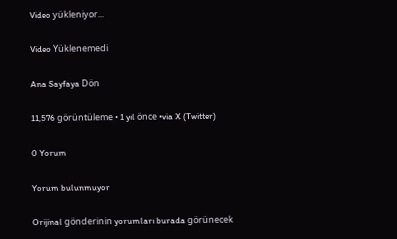Video yükleniyor...

Video Yüklenemedi

Ana Sayfaya Dön

11,576 görüntüleme • 1 yıl önce •via X (Twitter)

0 Yorum

Yorum bulunmuyor

Orijinal gönderinin yorumları burada görünecek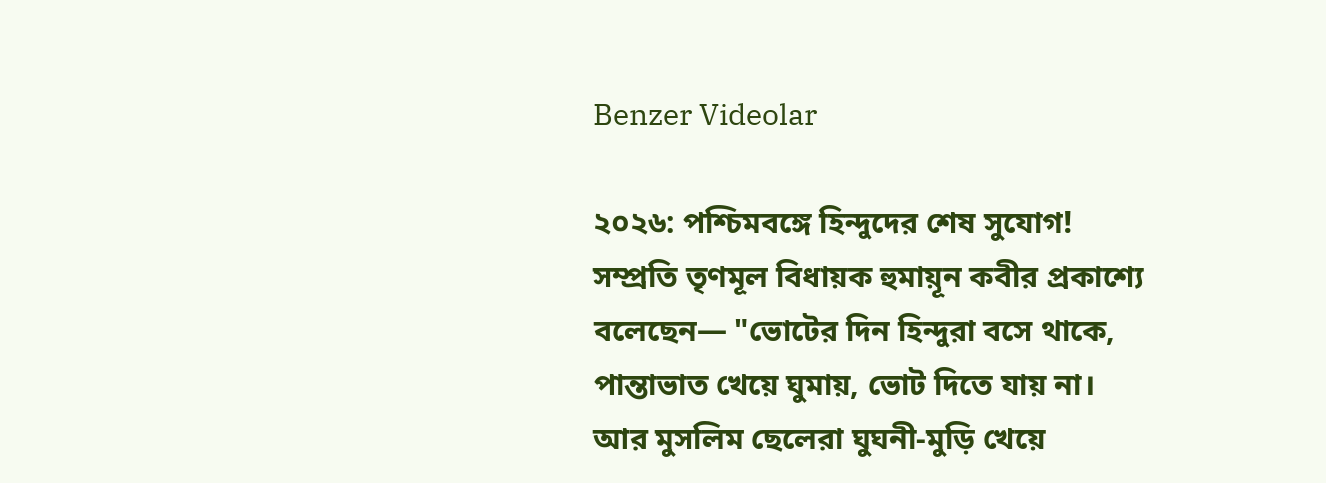Benzer Videolar

২০২৬: পশ্চিমবঙ্গে হিন্দুদের শেষ সুযোগ! সম্প্রতি তৃণমূল বিধায়ক হুমায়ূন কবীর প্রকাশ্যে বলেছেন— "ভোটের দিন হিন্দুরা বসে থাকে, পান্তাভাত খেয়ে ঘুমায়, ভোট দিতে যায় না। আর মুসলিম ছেলেরা ঘুঘনী-মুড়ি খেয়ে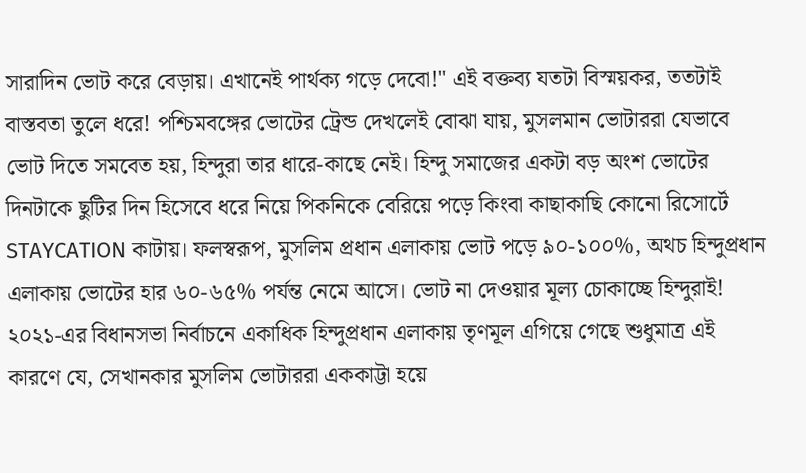সারাদিন ভোট করে বেড়ায়। এখানেই পার্থক্য গড়ে দেবো!" এই বক্তব্য যতটা বিস্ময়কর, ততটাই বাস্তবতা তুলে ধরে! পশ্চিমবঙ্গের ভোটের ট্রেন্ড দেখলেই বোঝা যায়, মুসলমান ভোটাররা যেভাবে ভোট দিতে সমবেত হয়, হিন্দুরা তার ধারে-কাছে নেই। হিন্দু সমাজের একটা বড় অংশ ভোটের দিনটাকে ছুটির দিন হিসেবে ধরে নিয়ে পিকনিকে বেরিয়ে পড়ে কিংবা কাছাকাছি কোনো রিসোর্টে STAYCATION কাটায়। ফলস্বরূপ, মুসলিম প্রধান এলাকায় ভোট পড়ে ৯০-১০০%, অথচ হিন্দুপ্রধান এলাকায় ভোটের হার ৬০-৬৫% পর্যন্ত নেমে আসে। ভোট না দেওয়ার মূল্য চোকাচ্ছে হিন্দুরাই! ২০২১-এর বিধানসভা নির্বাচনে একাধিক হিন্দুপ্রধান এলাকায় তৃণমূল এগিয়ে গেছে শুধুমাত্র এই কারণে যে, সেখানকার মুসলিম ভোটাররা এককাট্টা হয়ে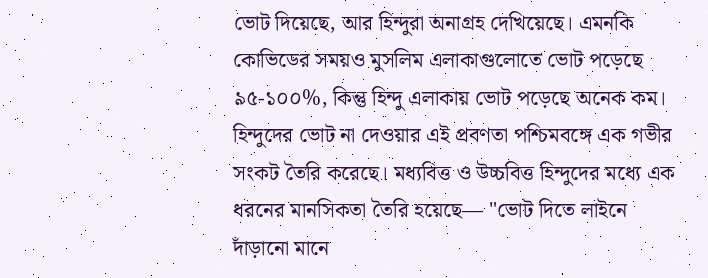ভোট দিয়েছে, আর হিন্দুরা অনাগ্রহ দেখিয়েছে। এমনকি কোভিডের সময়ও মুসলিম এলাকাগুলোতে ভোট পড়েছে ৯৫-১০০%, কিন্তু হিন্দু এলাকায় ভোট পড়েছে অনেক কম। হিন্দুদের ভোট না দেওয়ার এই প্রবণতা পশ্চিমবঙ্গে এক গভীর সংকট তৈরি করেছে। মধ্যবিত্ত ও উচ্চবিত্ত হিন্দুদের মধ্যে এক ধরনের মানসিকতা তৈরি হয়েছে— "ভোট দিতে লাইনে দাঁড়ানো মানে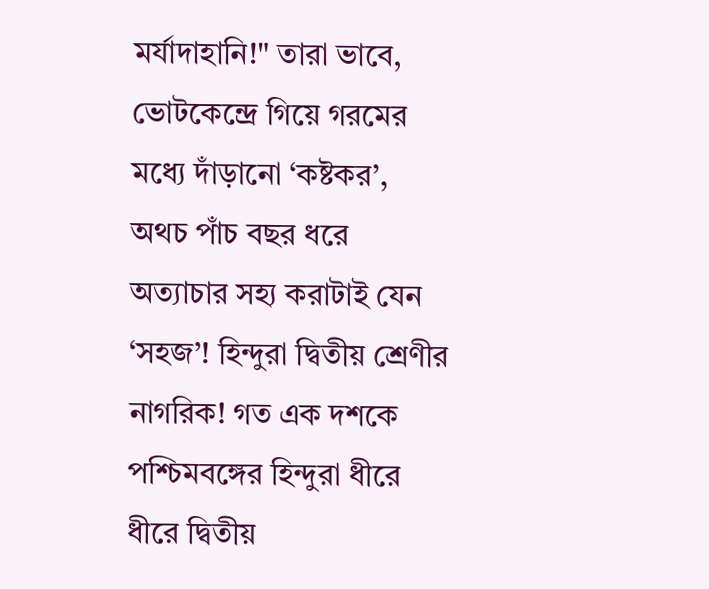মর্যাদাহানি!" তারা ভাবে, ভোটকেন্দ্রে গিয়ে গরমের মধ্যে দাঁড়ানো ‘কষ্টকর’, অথচ পাঁচ বছর ধরে অত্যাচার সহ্য করাটাই যেন ‘সহজ’! হিন্দুরা দ্বিতীয় শ্রেণীর নাগরিক! গত এক দশকে পশ্চিমবঙ্গের হিন্দুরা ধীরে ধীরে দ্বিতীয়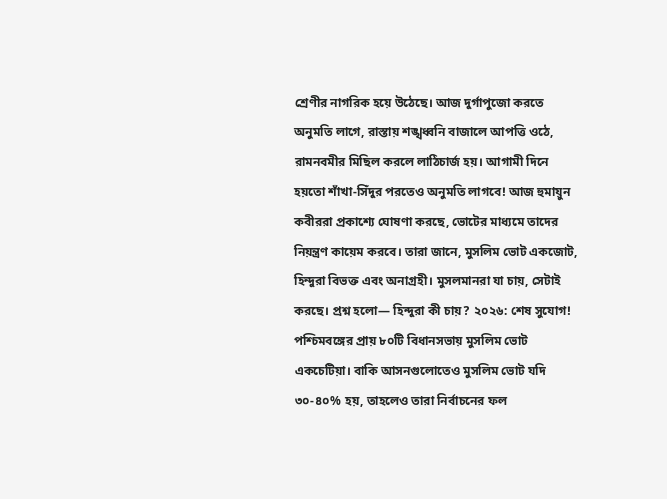শ্রেণীর নাগরিক হয়ে উঠেছে। আজ দুর্গাপুজো করতে অনুমতি লাগে, রাস্তায় শঙ্খধ্বনি বাজালে আপত্তি ওঠে, রামনবমীর মিছিল করলে লাঠিচার্জ হয়। আগামী দিনে হয়তো শাঁখা-সিঁদুর পরতেও অনুমতি লাগবে! আজ হুমায়ুন কবীররা প্রকাশ্যে ঘোষণা করছে, ভোটের মাধ্যমে তাদের নিয়ন্ত্রণ কায়েম করবে। তারা জানে, মুসলিম ভোট একজোট, হিন্দুরা বিভক্ত এবং অনাগ্রহী। মুসলমানরা যা চায়, সেটাই করছে। প্রশ্ন হলো— হিন্দুরা কী চায়? ২০২৬: শেষ সুযোগ! পশ্চিমবঙ্গের প্রায় ৮০টি বিধানসভায় মুসলিম ভোট একচেটিয়া। বাকি আসনগুলোতেও মুসলিম ভোট যদি ৩০-৪০% হয়, তাহলেও তারা নির্বাচনের ফল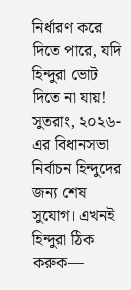নির্ধারণ করে দিতে পারে, যদি হিন্দুরা ভোট দিতে না যায়! সুতরাং, ২০২৬-এর বিধানসভা নির্বাচন হিন্দুদের জন্য শেষ সুযোগ। এখনই হিন্দুরা ঠিক করুক—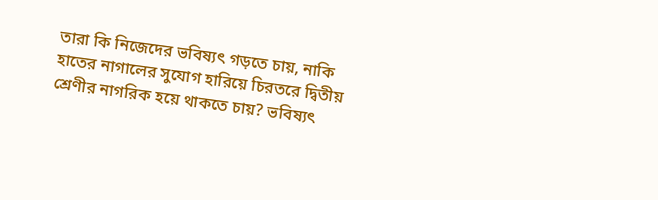তারা কি নিজেদের ভবিষ্যৎ গড়তে চায়, নাকি হাতের নাগালের সুযোগ হারিয়ে চিরতরে দ্বিতীয় শ্রেণীর নাগরিক হয়ে থাকতে চায়? ভবিষ্যৎ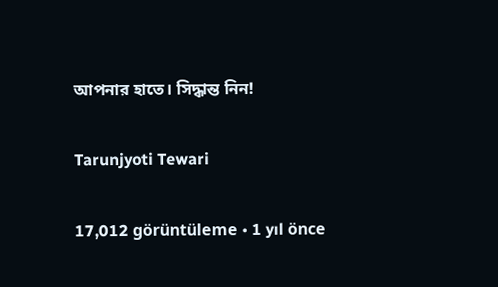আপনার হাতে। সিদ্ধান্ত নিন!

Tarunjyoti Tewari

17,012 görüntüleme • 1 yıl önce